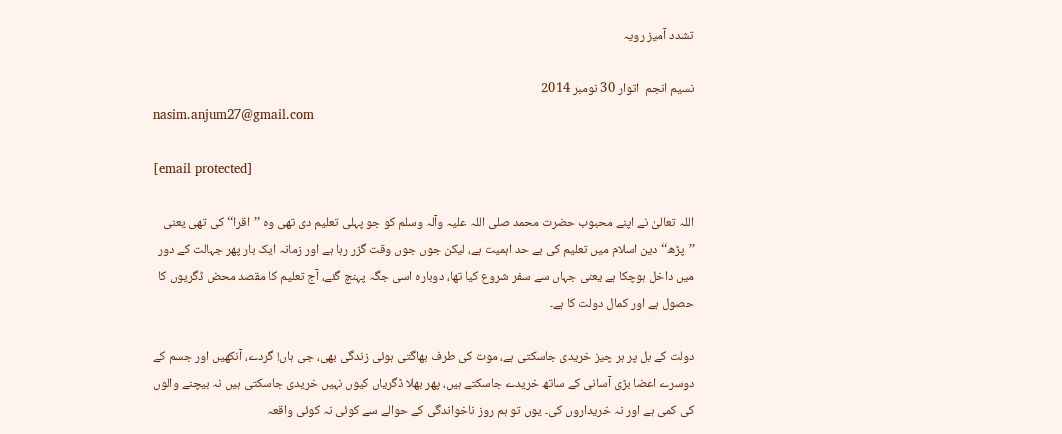تشدد آمیز رویہ

نسیم انجم  اتوار 30 نومبر 2014
nasim.anjum27@gmail.com

[email protected]

اللہ تعالیٰ نے اپنے محبوب حضرت محمد صلی اللہ علیہ وآلہ وسلم کو جو پہلی تعلیم دی تھی وہ ’’اقرا‘‘ کی تھی یعنی ’’پڑھ‘‘ دین اسلام میں تعلیم کی بے حد اہمیت ہے، لیکن جوں جوں وقت گزر رہا ہے اور زمانہ ایک بار پھر جہالت کے دور میں داخل ہوچکا ہے یعنی جہاں سے سفر شروع کیا تھا، دوبارہ اسی جگہ پہنچ گئے، آج تعلیم کا مقصد محض ڈگریوں کا حصول ہے اور کمال دولت کا ہے۔

دولت کے بل پر ہر چیز خریدی جاسکتی ہے، موت کی طرف بھاگتی ہوئی زندگی بھی، جی ہاں! گردے، آنکھیں اور جسم کے دوسرے اعضا بڑی آسانی کے ساتھ خریدے جاسکتے ہیں، پھر بھلا ڈگریاں کیوں نہیں خریدی جاسکتی ہیں نہ بیچنے والوں کی کمی ہے اور نہ خریداروں کی۔ یوں تو ہم روز ناخواندگی کے حوالے سے کوئی نہ کوئی واقعہ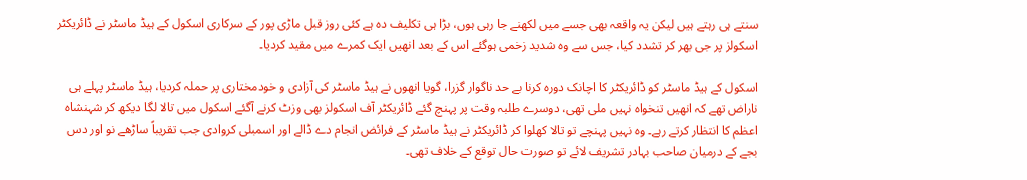سنتے ہی رہتے ہیں لیکن یہ واقعہ بھی جسے میں لکھنے جا رہی ہوں، بڑا ہی تکلیف دہ ہے کئی روز قبل ماڑی پور کے سرکاری اسکول کے ہیڈ ماسٹر نے ڈائریکٹر اسکولز پر جی بھر کر تشدد کیا، جس سے وہ شدید زخمی ہوگئے اس کے بعد انھیں ایک کمرے میں مقید کردیا۔

اسکول کے ہیڈ ماسٹر کو ڈائریکٹر کا اچانک دورہ کرنا بے حد ناگوار گزرا، گویا انھوں نے ہیڈ ماسٹر کی آزادی و خودمختاری پر حملہ کردیا، ہیڈ ماسٹر پہلے ہی ناراض تھے کہ انھیں تنخواہ نہیں ملی تھی، دوسرے طلبہ وقت پر پہنچ گئے ڈائریکٹر آف اسکولز بھی وزٹ کرنے آگئے اسکول میں تالا لگا دیکھ کر شہنشاہ اعظم کا انتظار کرتے رہے۔ وہ نہیں پہنچے تو تالا کھلوا کر ڈائریکٹر نے ہیڈ ماسٹر کے فرائض انجام دے ڈالے اور اسمبلی کروادی جب تقریباً ساڑھے نو اور دس بجے کے درمیان صاحب بہادر تشریف لائے تو صورت حال توقع کے خلاف تھی۔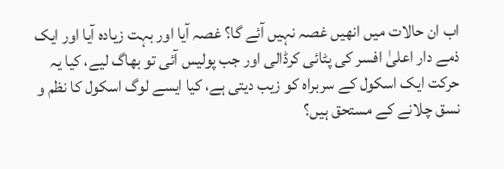اب ان حالات میں انھیں غصہ نہیں آئے گا؟ غصہ آیا اور بہت زیادہ آیا اور ایک ذمے دار اعلیٰ افسر کی پٹائی کرڈالی اور جب پولیس آئی تو بھاگ لیے، کیا یہ حرکت ایک اسکول کے سربراہ کو زیب دیتی ہے، کیا ایسے لوگ اسکول کا نظم و نسق چلانے کے مستحق ہیں؟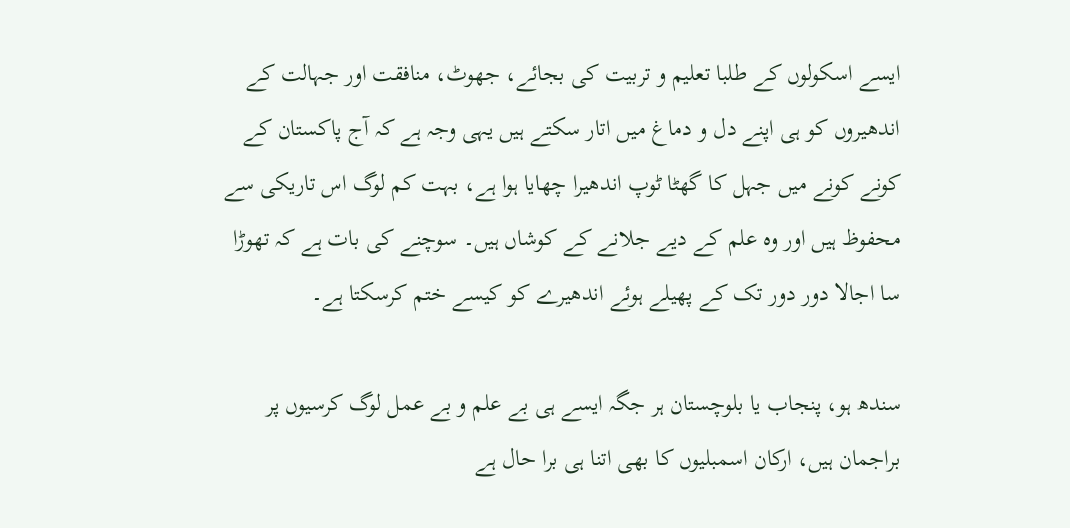ایسے اسکولوں کے طلبا تعلیم و تربیت کی بجائے، جھوٹ، منافقت اور جہالت کے اندھیروں کو ہی اپنے دل و دماغ میں اتار سکتے ہیں یہی وجہ ہے کہ آج پاکستان کے کونے کونے میں جہل کا گھٹا ٹوپ اندھیرا چھایا ہوا ہے، بہت کم لوگ اس تاریکی سے محفوظ ہیں اور وہ علم کے دیے جلانے کے کوشاں ہیں۔ سوچنے کی بات ہے کہ تھوڑا سا اجالا دور دور تک کے پھیلے ہوئے اندھیرے کو کیسے ختم کرسکتا ہے۔

سندھ ہو، پنجاب یا بلوچستان ہر جگہ ایسے ہی بے علم و بے عمل لوگ کرسیوں پر براجمان ہیں، ارکان اسمبلیوں کا بھی اتنا ہی برا حال ہے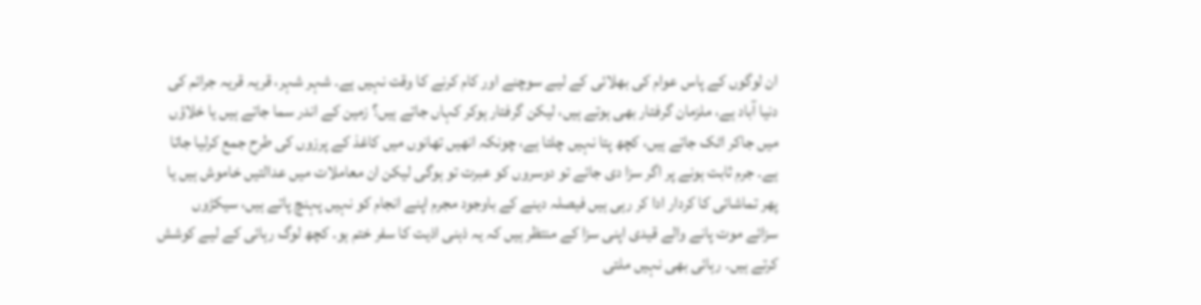ان لوگوں کے پاس عوام کی بھلائی کے لیے سوچنے اور کام کرنے کا وقت نہیں ہے۔ شہر شہر، قریہ قریہ جرائم کی دنیا آباد ہے، ملزمان گرفتار بھی ہوتے ہیں، لیکن گرفتار ہوکر کہاں جاتے ہیں؟ زمین کے اندر سما جاتے ہیں یا خلاؤں میں جاکر اٹک جاتے ہیں، کچھ پتا نہیں چلتا ہے، چونکہ انھیں تھانوں میں کاغذ کے پرزوں کی طرح جمع کرلیا جاتا ہے۔ جرم ثابت ہونے پر اگر سزا دی جائے تو دوسروں کو عبرت تو ہوگی لیکن ان معاملات میں عدالتیں خاموش ہیں یا پھر تماشائی کا کردار ادا کر رہی ہیں فیصلہ دینے کے باوجود مجرم اپنے انجام کو نہیں پہنچ پاتے ہیں، سیکڑوں سزائے موت پانے والے قیدی اپنی سزا کے منتظر ہیں کہ یہ ذہنی اذیت کا سفر ختم ہو۔ کچھ لوگ رہائی کے لیے کوشش کرتے ہیں۔ رہائی بھی نہیں ملتی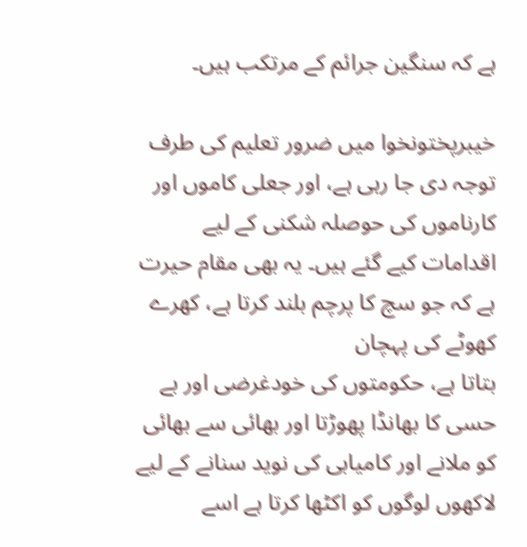ہے کہ سنگین جرائم کے مرتکب ہیں۔

خیبرپختونخوا میں ضرور تعلیم کی طرف توجہ دی جا رہی ہے، اور جعلی کاموں اور کارناموں کی حوصلہ شکنی کے لیے اقدامات کیے گئے ہیں۔ یہ بھی مقام حیرت ہے کہ جو سچ کا پرچم بلند کرتا ہے، کھرے کھوٹے کی پہچان
بتاتا ہے، حکومتوں کی خودغرضی اور بے حسی کا بھانڈا پھوڑتا اور بھائی سے بھائی کو ملانے اور کامیابی کی نوید سنانے کے لیے لاکھوں لوگوں کو اکٹھا کرتا ہے اسے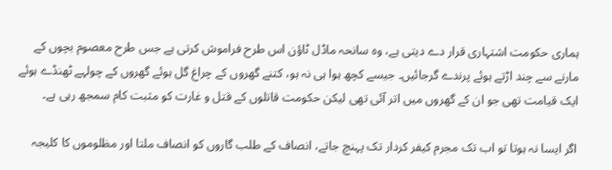ہماری حکومت اشتہاری قرار دے دیتی ہے، وہ سانحہ ماڈل ٹاؤن اس طرح فراموش کرتی ہے جس طرح معصوم بچوں کے مارنے سے چند اڑتے ہوئے پرندے گرجائیں۔ جیسے کچھ ہوا ہی نہ ہو، کتنے گھروں کے چراغ گل ہوئے گھروں کے چولہے ٹھنڈے ہوئے ایک قیامت تھی جو ان کے گھروں میں اتر آئی تھی لیکن حکومت قاتلوں کے قتل و غارت کو مثبت کام سمجھ رہی ہے۔

اگر ایسا نہ ہوتا تو اب تک مجرم کیفر کردار تک پہنچ جاتے، انصاف کے طلب گاروں کو انصاف ملتا اور مظلوموں کا کلیجہ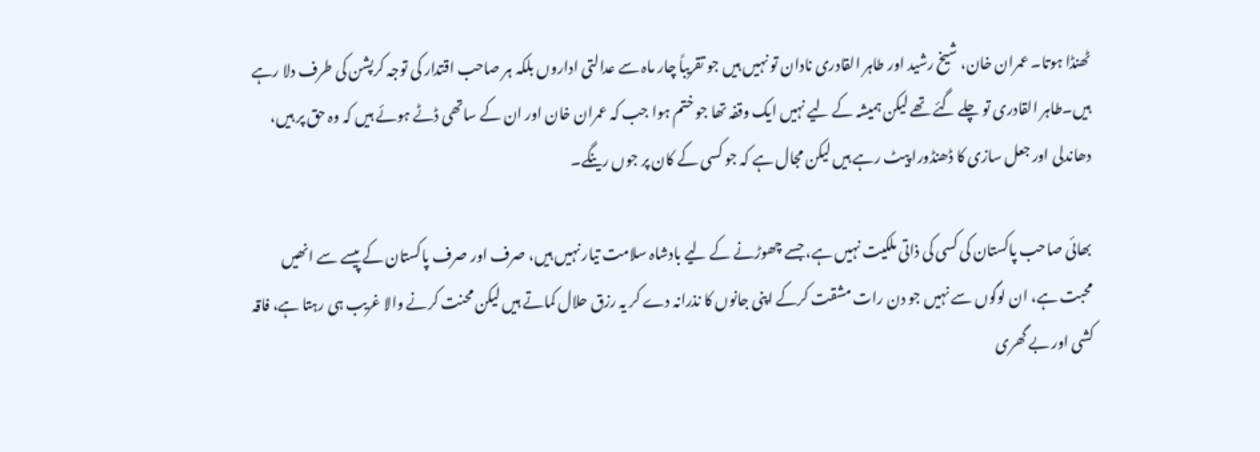ٹھنڈا ہوتا۔ عمران خان، شیخ رشید اور طاہر القادری نادان تو نہیں ہیں جو تقریباً چار ماہ سے عدالتی اداروں بلکہ ہر صاحب اقتدار کی توجہ کرپشن کی طرف دلا رہے ہیں۔طاہر القادری تو چلے گئے تھے لیکن ہمیشہ کے لیے نہیں ایک وقفہ تھا جو ختم ہوا جب کہ عمران خان اور ان کے ساتھی ڈٹے ہوئے ہیں کہ وہ حق پر ہیں، دھاندلی اور جعل سازی کا ڈھنڈورا پیٹ رہے ہیں لیکن مجال ہے کہ جو کسی کے کان پر جوں رینگے۔

بھائی صاحب پاکستان کی کسی کی ذاتی ملکیت نہیں ہے، جسے چھوڑنے کے لیے بادشاہ سلامت تیار نہیں ہیں، صرف اور صرف پاکستان کے پیسے سے انھیں محبت ہے، ان لوگوں سے نہیں جو دن رات مشقت کرکے اپنی جانوں کا نذرانہ دے کر یہ رزق حلال کماتے ہیں لیکن محنت کرنے والا غریب ہی رہتا ہے، فاقہ کشی اور بے گھری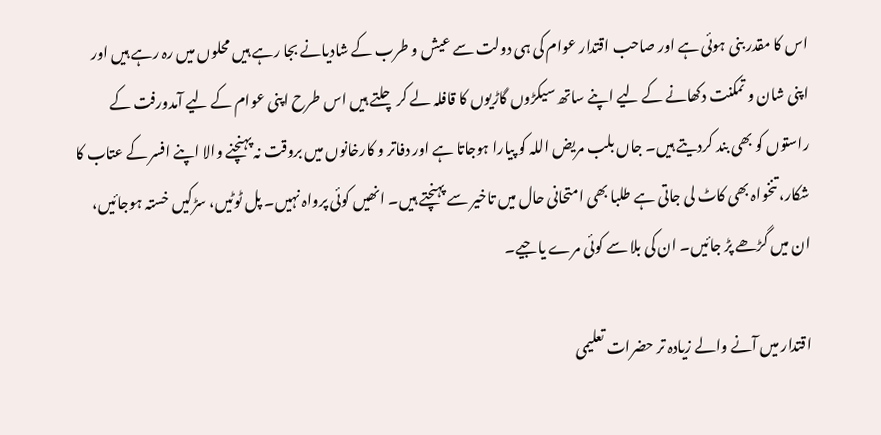اس کا مقدر بنی ہوئی ہے اور صاحب اقتدار عوام کی ہی دولت سے عیش و طرب کے شادیانے بجا رہے ہیں محلوں میں رہ رہے ہیں اور اپنی شان و تمکنت دکھانے کے لیے اپنے ساتھ سیکڑوں گاڑیوں کا قافلہ لے کر چلتے ہیں اس طرح اپنی عوام کے لیے آمدورفت کے راستوں کو بھی بند کردیتے ہیں۔ جاں بلب مریض اللہ کو پیارا ہوجاتا ہے اور دفاتر و کارخانوں میں بروقت نہ پہنچنے والا اپنے افسر کے عتاب کا شکار، تنخواہ بھی کاٹ لی جاتی ہے طلبا بھی امتحانی حال میں تاخیر سے پہنچتے ہیں۔ انھیں کوئی پرواہ نہیں۔ پل ٹوٹیں، سڑکیں خستہ ہوجائیں، ان میں گڑھے پڑ جائیں۔ ان کی بلا سے کوئی مرے یا جیے۔

اقتدار میں آنے والے زیادہ تر حضرات تعلیمی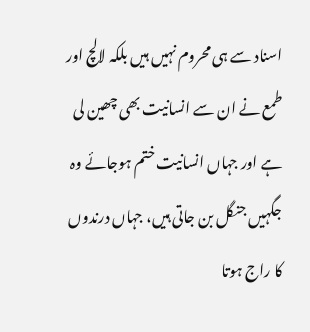اسناد سے ہی محروم نہیں ہیں بلکہ لالچ اور طمع نے ان سے انسانیت بھی چھین لی ہے اور جہاں انسانیت ختم ہوجائے وہ جگہیں جنگل بن جاتی ہیں، جہاں درندوں کا راج ہوتا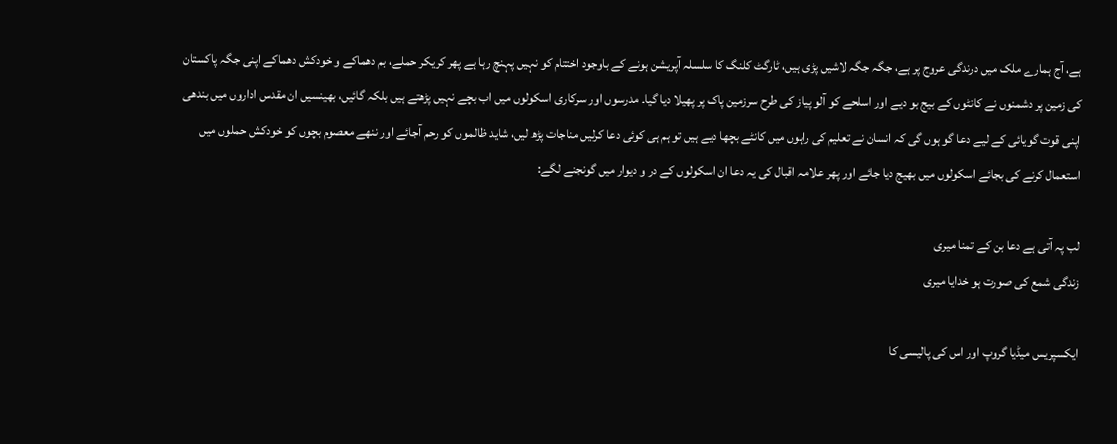ہے، آج ہمارے ملک میں درندگی عروج پر ہے، جگہ جگہ لاشیں پڑی ہیں، ٹارگٹ کلنگ کا سلسلہ آپریشن ہونے کے باوجود اختتام کو نہیں پہنچ رہا ہے پھر کریکر حملے، بم دھماکے و خودکش دھماکے اپنی جگہ پاکستان کی زمین پر دشمنوں نے کانٹوں کے بیج بو دیے اور اسلحے کو آلو پیاز کی طرح سرزمین پاک پر پھیلا دیا گیا۔ مدرسوں اور سرکاری اسکولوں میں اب بچے نہیں پڑھتے ہیں بلکہ گائیں، بھینسیں ان مقدس اداروں میں بندھی اپنی قوت گویائی کے لیے دعا گو ہوں گی کہ انسان نے تعلیم کی راہوں میں کانٹے بچھا دیے ہیں تو ہم ہی کوئی دعا کرلیں مناجات پڑھ لیں، شاید ظالموں کو رحم آجائے اور ننھے معصوم بچوں کو خودکش حملوں میں استعمال کرنے کی بجائے اسکولوں میں بھیج دیا جائے اور پھر علامہ اقبال کی یہ دعا ان اسکولوں کے در و دیوار میں گونجنے لگے:

لب پہ آتی ہے دعا بن کے تمنا میری
زندگی شمع کی صورت ہو خدایا میری

ایکسپریس میڈیا گروپ اور اس کی پالیسی کا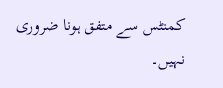کمنٹس سے متفق ہونا ضروری نہیں۔